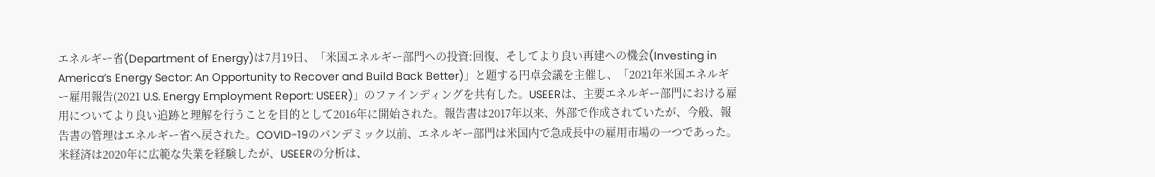エネルギー省(Department of Energy)は7月19日、「米国エネルギー部門への投資:回復、そしてより良い再建への機会(Investing in America’s Energy Sector: An Opportunity to Recover and Build Back Better)」と題する円卓会議を主催し、「2021年米国エネルギー雇用報告(2021 U.S. Energy Employment Report: USEER)」のファインディングを共有した。USEERは、主要エネルギー部門における雇用についてより良い追跡と理解を行うことを目的として2016年に開始された。報告書は2017年以来、外部で作成されていたが、今般、報告書の管理はエネルギー省へ戻された。COVID-19のパンデミック以前、エネルギー部門は米国内で急成長中の雇用市場の一つであった。米経済は2020年に広範な失業を経験したが、USEERの分析は、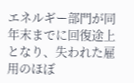エネルギー部門が同年末までに回復途上となり、失われた雇用のほぼ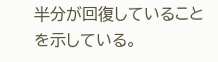半分が回復していることを示している。